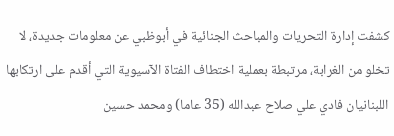كشفت إدارة التحريات والمباحث الجنائية في أبوظبي عن معلومات جديدة، لا تخلو من الغرابة، مرتبطة بعملية اختطاف الفتاة الآسيوية التي أقدم على ارتكابها اللبنانيان فادي علي صلاح عبدالله (35 عاما) ومحمد حسين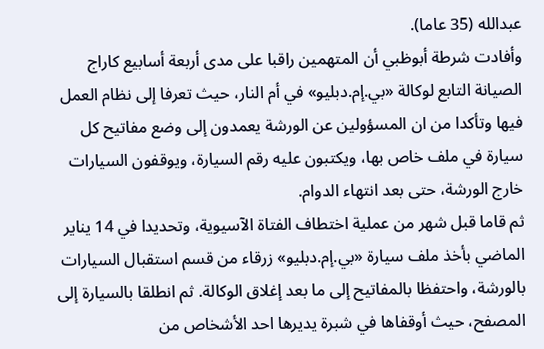عبدالله (35 عاما).
وأفادت شرطة أبوظبي أن المتهمين راقبا على مدى أربعة أسابيع كاراج الصيانة التابع لوكالة «بي.إم.دبليو» في أم النار، حيث تعرفا إلى نظام العمل فيها وتأكدا من ان المسؤولين عن الورشة يعمدون إلى وضع مفاتيح كل سيارة في ملف خاص بها، ويكتبون عليه رقم السيارة، ويوقفون السيارات خارج الورشة، حتى بعد انتهاء الدوام.
ثم قاما قبل شهر من عملية اختطاف الفتاة الآسيوية، وتحديدا في 14 يناير الماضي بأخذ ملف سيارة «بي.إم.دبليو» زرقاء من قسم استقبال السيارات بالورشة، واحتفظا بالمفاتيح إلى ما بعد إغلاق الوكالة. ثم انطلقا بالسيارة إلى المصفح، حيث أوقفاها في شبرة يديرها احد الأشخاص من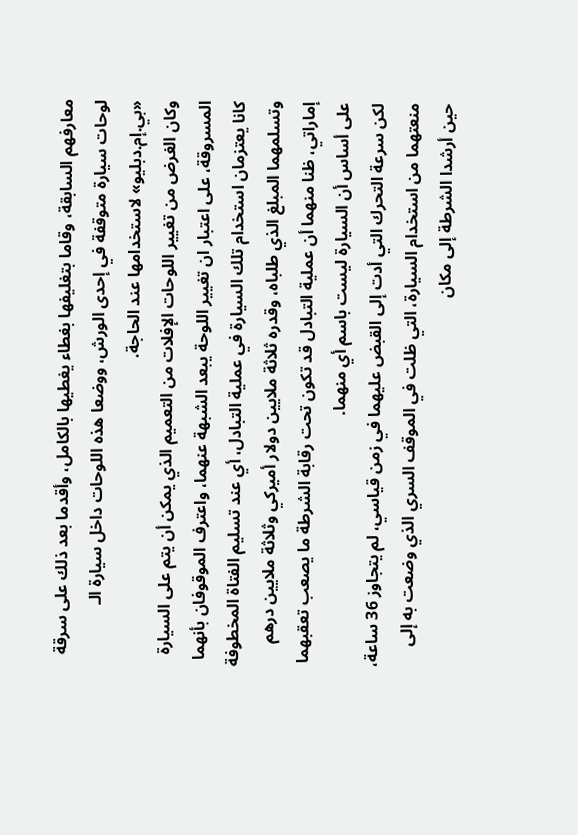معارفهم السابقة، وقاما بتغليفها بغطاء يغطيها بالكامل، وأقدما بعد ذلك على سرقة لوحات سيارة متوقفة في إحدى الورش، ووضعا هذه اللوحات داخل سيارة الـ «بي.إم.دبليو» لاستخدامها عند الحاجة.
وكان الغرض من تغيير اللوحات الإفلات من التعميم الذي يمكن أن يتم على السيارة المسروقة، على اعتبار ان تغيير اللوحة يبعد الشبهة عنهما، واعترف الموقوفان بأنهما كانا يعتزمان استخدام تلك السيارة في عملية التبادل، أي عند تسليم الفتاة المخطوفة وتسلمهما المبلغ الذي طلباه، وقدره ثلاثة ملايين دولار أميركي وثلاثة ملايين درهم إماراتي، ظنا منهما أن عملية التبادل قد تكون تحت رقابة الشرطة ما يصعب تعقبهما على أساس أن السيارة ليست باسم أي منهما.
لكن سرعة التحرك التي أدت إلى القبض عليهما في زمن قياسي، لم يتجاوز 36 ساعة، منعتهما من استخدام السيارة، التي ظلت في الموقف السري الذي وضعت به إلى حين أرشدا الشرطة إلى مكان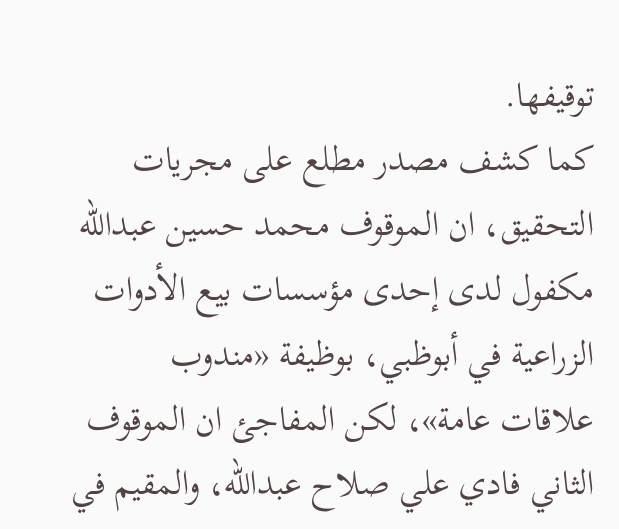توقيفها.
كما كشف مصدر مطلع على مجريات التحقيق، ان الموقوف محمد حسين عبدالله مكفول لدى إحدى مؤسسات بيع الأدوات الزراعية في أبوظبي، بوظيفة «مندوب علاقات عامة»، لكن المفاجئ ان الموقوف الثاني فادي علي صلاح عبدالله، والمقيم في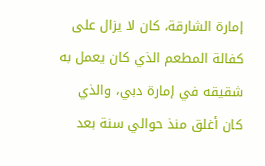إمارة الشارقة، كان لا يزال على كفالة المطعم الذي كان يعمل به شقيقه في إمارة دبي، والذي كان أغلق منذ حوالي سنة بعد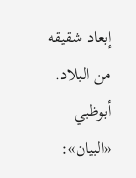إبعاد شقيقه من البلاد.
أبوظبي «البيان»: